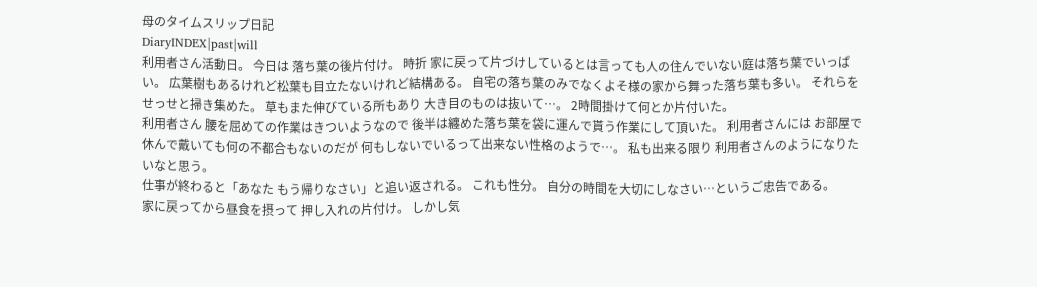母のタイムスリップ日記
DiaryINDEX|past|will
利用者さん活動日。 今日は 落ち葉の後片付け。 時折 家に戻って片づけしているとは言っても人の住んでいない庭は落ち葉でいっぱい。 広葉樹もあるけれど松葉も目立たないけれど結構ある。 自宅の落ち葉のみでなくよそ様の家から舞った落ち葉も多い。 それらをせっせと掃き集めた。 草もまた伸びている所もあり 大き目のものは抜いて…。 2時間掛けて何とか片付いた。
利用者さん 腰を屈めての作業はきついようなので 後半は纏めた落ち葉を袋に運んで貰う作業にして頂いた。 利用者さんには お部屋で休んで戴いても何の不都合もないのだが 何もしないでいるって出来ない性格のようで…。 私も出来る限り 利用者さんのようになりたいなと思う。
仕事が終わると「あなた もう帰りなさい」と追い返される。 これも性分。 自分の時間を大切にしなさい…というご忠告である。
家に戻ってから昼食を摂って 押し入れの片付け。 しかし気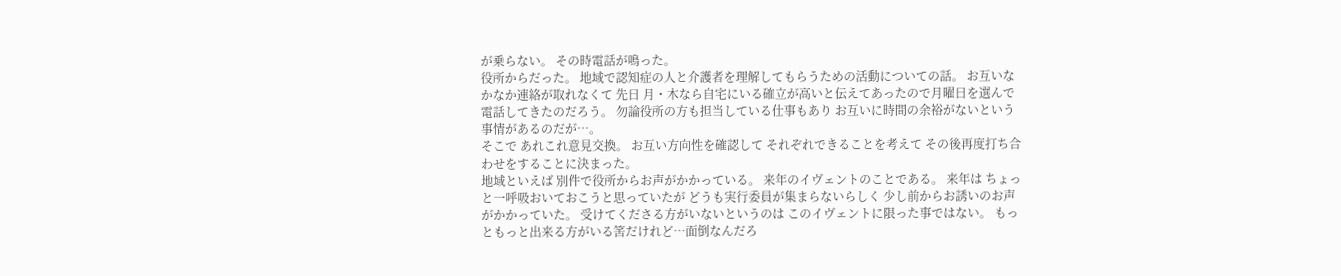が乗らない。 その時電話が鳴った。
役所からだった。 地域で認知症の人と介護者を理解してもらうための活動についての話。 お互いなかなか連絡が取れなくて 先日 月・木なら自宅にいる確立が高いと伝えてあったので月曜日を選んで電話してきたのだろう。 勿論役所の方も担当している仕事もあり お互いに時間の余裕がないという事情があるのだが…。
そこで あれこれ意見交換。 お互い方向性を確認して それぞれできることを考えて その後再度打ち合わせをすることに決まった。
地域といえば 別件で役所からお声がかかっている。 来年のイヴェントのことである。 来年は ちょっと一呼吸おいておこうと思っていたが どうも実行委員が集まらないらしく 少し前からお誘いのお声がかかっていた。 受けてくださる方がいないというのは このイヴェントに限った事ではない。 もっともっと出来る方がいる筈だけれど…面倒なんだろ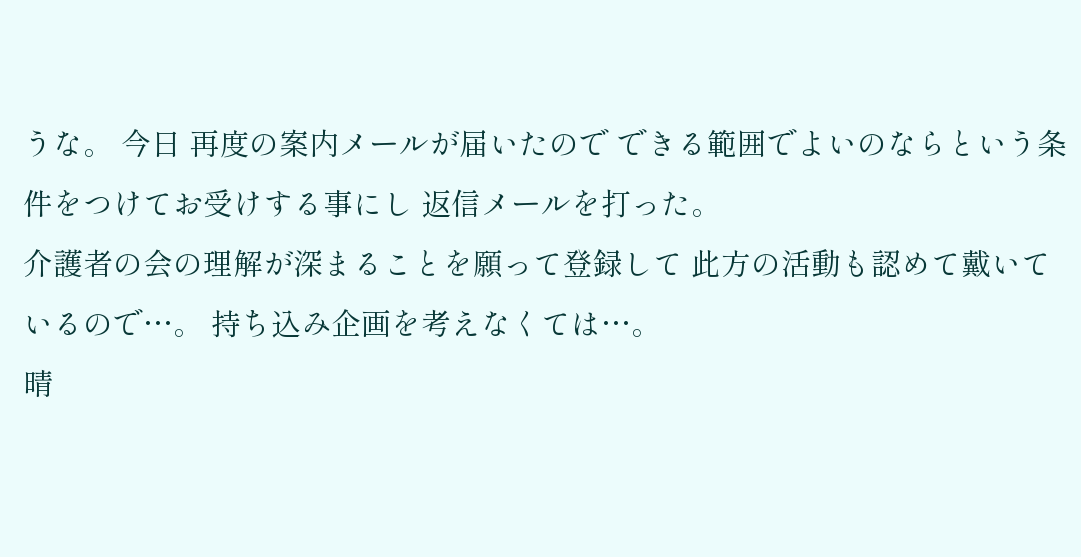うな。 今日 再度の案内メールが届いたので できる範囲でよいのならという条件をつけてお受けする事にし 返信メールを打った。
介護者の会の理解が深まることを願って登録して 此方の活動も認めて戴いているので…。 持ち込み企画を考えなくては…。
晴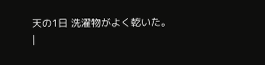天の1日 洗濯物がよく乾いた。
|